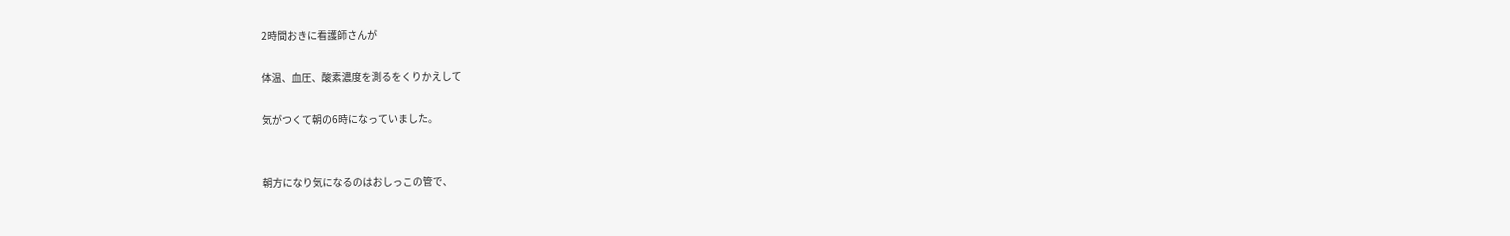2時間おきに看護師さんが

体温、血圧、酸素濃度を測るをくりかえして

気がつくて朝の6時になっていました。


朝方になり気になるのはおしっこの管で、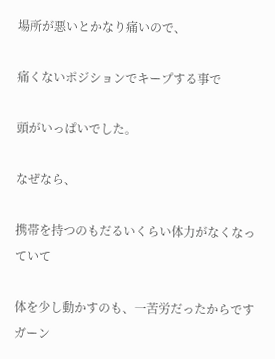場所が悪いとかなり痛いので、

痛くないポジションでキープする事で

頭がいっぱいでした。

なぜなら、

携帯を持つのもだるいくらい体力がなくなっていて

体を少し動かすのも、一苦労だったからですガーン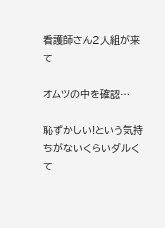看護師さん2人組が来て

オムツの中を確認…

恥ずかしい!という気持ちがないくらいダルくて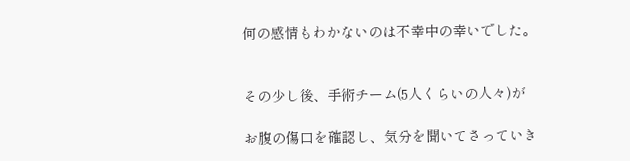何の感情もわかないのは不幸中の幸いでした。


その少し後、手術チーム(5人くらいの人々)が

お腹の傷口を確認し、気分を聞いてさっていき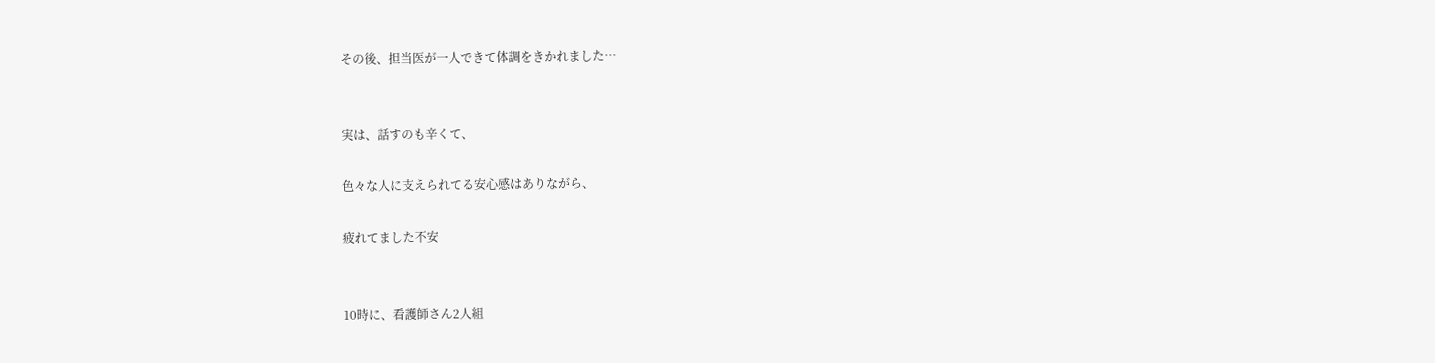その後、担当医が一人できて体調をきかれました…


実は、話すのも辛くて、

色々な人に支えられてる安心感はありながら、

疲れてました不安


10時に、看護師さん2人組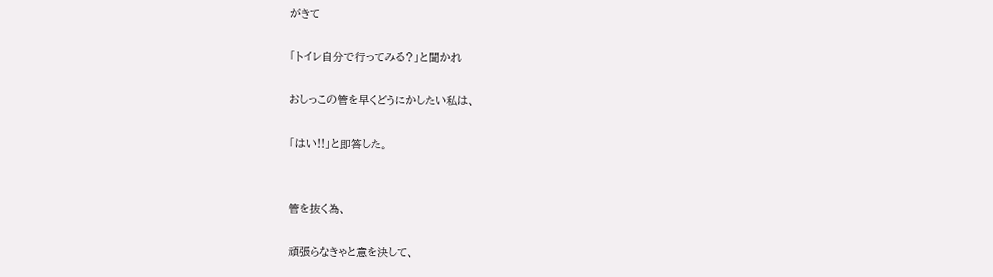がきて

「トイレ自分で行ってみる?」と聞かれ

おしっこの管を早くどうにかしたい私は、

「はい!!」と即答した。


管を抜く為、

頑張らなきゃと意を決して、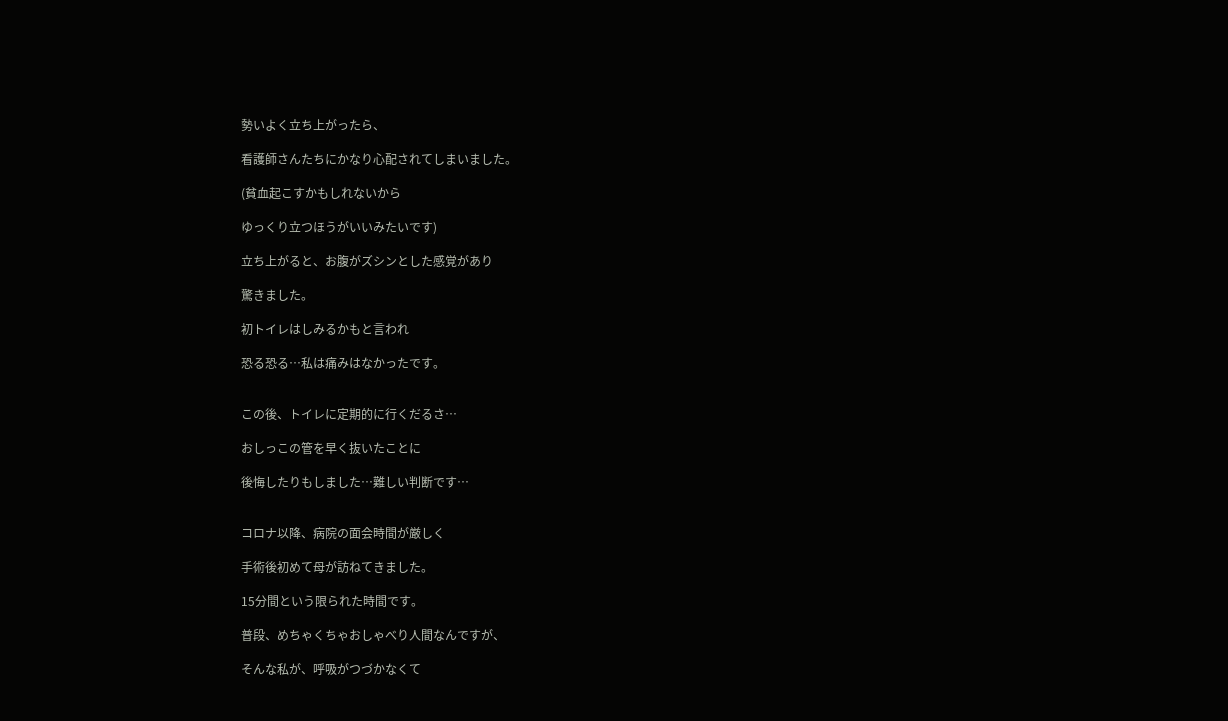勢いよく立ち上がったら、

看護師さんたちにかなり心配されてしまいました。

(貧血起こすかもしれないから

ゆっくり立つほうがいいみたいです)

立ち上がると、お腹がズシンとした感覚があり

驚きました。

初トイレはしみるかもと言われ

恐る恐る…私は痛みはなかったです。


この後、トイレに定期的に行くだるさ…

おしっこの管を早く抜いたことに

後悔したりもしました…難しい判断です…


コロナ以降、病院の面会時間が厳しく

手術後初めて母が訪ねてきました。

15分間という限られた時間です。

普段、めちゃくちゃおしゃべり人間なんですが、

そんな私が、呼吸がつづかなくて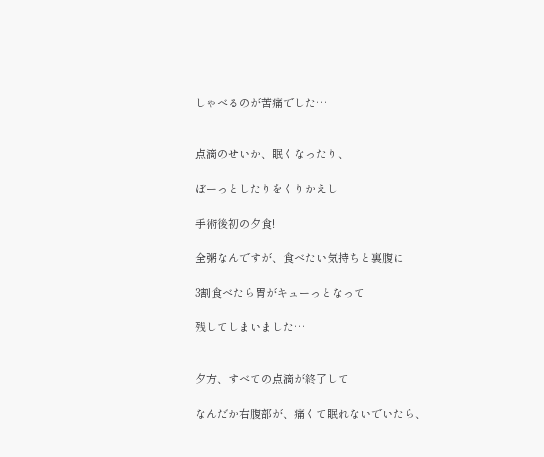しゃべるのが苦痛でした…


点滴のせいか、眠くなったり、

ぼーっとしたりをくりかえし

手術後初の夕食!

全粥なんですが、食べたい気持ちと裏腹に

3割食べたら胃がキューっとなって

残してしまいました…


夕方、すべての点滴が終了して

なんだか右腹部が、痛くて眠れないでいたら、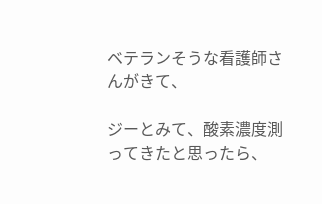ベテランそうな看護師さんがきて、

ジーとみて、酸素濃度測ってきたと思ったら、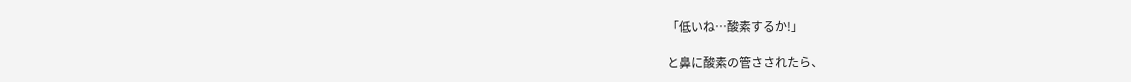「低いね…酸素するか!」

と鼻に酸素の管さされたら、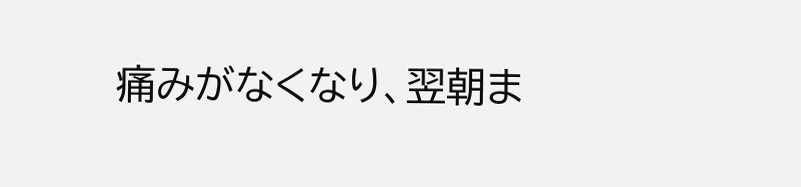痛みがなくなり、翌朝ま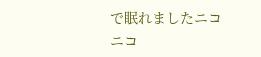で眠れましたニコニコ